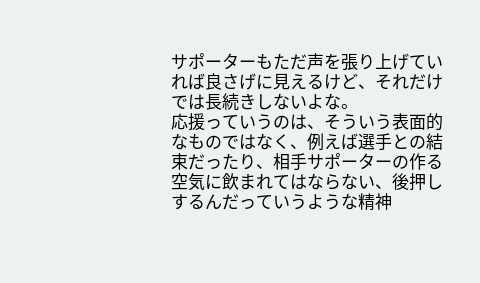サポーターもただ声を張り上げていれば良さげに見えるけど、それだけでは長続きしないよな。
応援っていうのは、そういう表面的なものではなく、例えば選手との結束だったり、相手サポーターの作る空気に飲まれてはならない、後押しするんだっていうような精神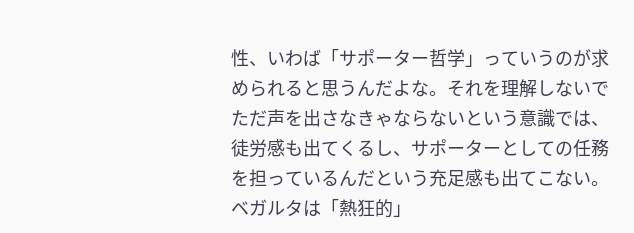性、いわば「サポーター哲学」っていうのが求められると思うんだよな。それを理解しないでただ声を出さなきゃならないという意識では、徒労感も出てくるし、サポーターとしての任務を担っているんだという充足感も出てこない。
ベガルタは「熱狂的」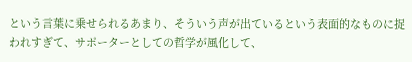という言葉に乗せられるあまり、そういう声が出ているという表面的なものに捉われすぎて、サポーターとしての哲学が風化して、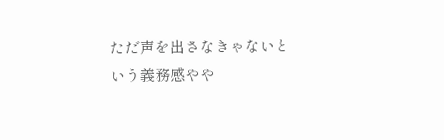ただ声を出さなきゃないという義務感やや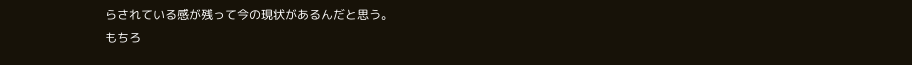らされている感が残って今の現状があるんだと思う。
もちろ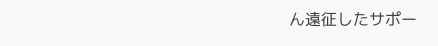ん遠征したサポー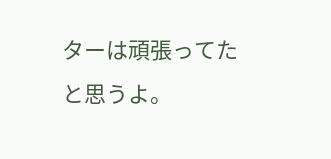ターは頑張ってたと思うよ。